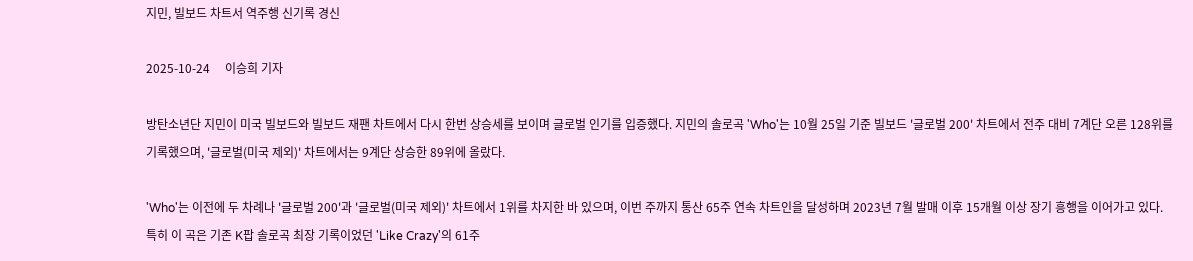지민, 빌보드 차트서 역주행 신기록 경신

2025-10-24     이승희 기자

방탄소년단 지민이 미국 빌보드와 빌보드 재팬 차트에서 다시 한번 상승세를 보이며 글로벌 인기를 입증했다. 지민의 솔로곡 'Who'는 10월 25일 기준 빌보드 '글로벌 200' 차트에서 전주 대비 7계단 오른 128위를 기록했으며, '글로벌(미국 제외)' 차트에서는 9계단 상승한 89위에 올랐다.

'Who'는 이전에 두 차례나 '글로벌 200'과 '글로벌(미국 제외)' 차트에서 1위를 차지한 바 있으며, 이번 주까지 통산 65주 연속 차트인을 달성하며 2023년 7월 발매 이후 15개월 이상 장기 흥행을 이어가고 있다. 특히 이 곡은 기존 K팝 솔로곡 최장 기록이었던 'Like Crazy'의 61주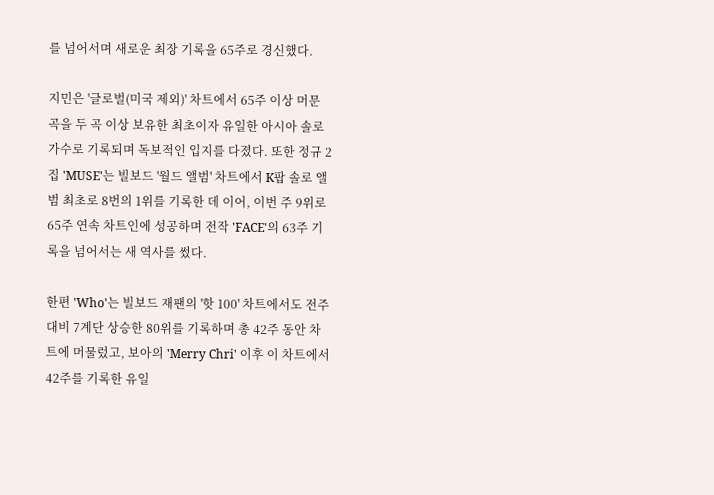를 넘어서며 새로운 최장 기록을 65주로 경신했다.

지민은 '글로벌(미국 제외)' 차트에서 65주 이상 머문 곡을 두 곡 이상 보유한 최초이자 유일한 아시아 솔로 가수로 기록되며 독보적인 입지를 다졌다. 또한 정규 2집 'MUSE'는 빌보드 '월드 앨범' 차트에서 K팝 솔로 앨범 최초로 8번의 1위를 기록한 데 이어, 이번 주 9위로 65주 연속 차트인에 성공하며 전작 'FACE'의 63주 기록을 넘어서는 새 역사를 썼다.

한편 'Who'는 빌보드 재팬의 '핫 100' 차트에서도 전주 대비 7계단 상승한 80위를 기록하며 총 42주 동안 차트에 머물렀고, 보아의 'Merry Chri' 이후 이 차트에서 42주를 기록한 유일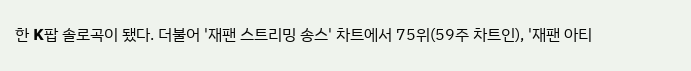한 K팝 솔로곡이 됐다. 더불어 '재팬 스트리밍 송스' 차트에서 75위(59주 차트인), '재팬 아티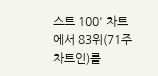스트 100' 차트에서 83위(71주 차트인)를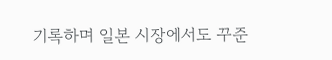기록하며 일본 시장에서도 꾸준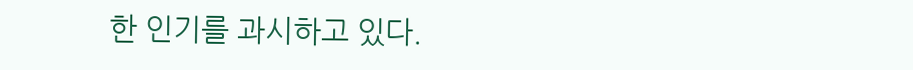한 인기를 과시하고 있다.